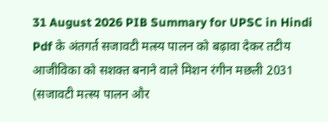31 August 2026 PIB Summary for UPSC in Hindi Pdf के अंतगर्त सजावटी मत्स्य पालन को बढ़ावा देकर तटीय आजीविका को सशक्त बनाने वाले मिशन रंगीन मछली 2031 (सजावटी मत्स्य पालन और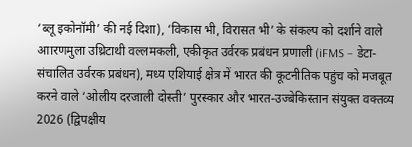‘ब्लू इकोनॉमी’ की नई दिशा), ‘विकास भी, विरासत भी’ के संकल्प को दर्शाने वाले आारणमुला उथ्रिटाथी वल्लमकली, एकीकृत उर्वरक प्रबंधन प्रणाली (iFMS – डेटा-संचालित उर्वरक प्रबंधन), मध्य एशियाई क्षेत्र में भारत की कूटनीतिक पहुंच को मजबूत करने वाले ‘ओलीय दरजाली दोस्ती’ पुरस्कार और भारत-उज्बेकिस्तान संयुक्त वक्तव्य 2026 (द्विपक्षीय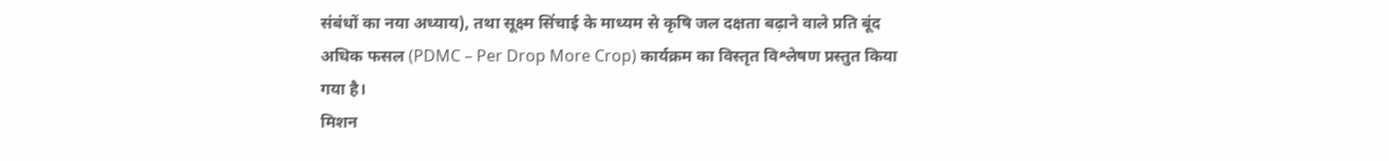संबंधों का नया अध्याय), तथा सूक्ष्म सिंचाई के माध्यम से कृषि जल दक्षता बढ़ाने वाले प्रति बूंद अधिक फसल (PDMC – Per Drop More Crop) कार्यक्रम का विस्तृत विश्लेषण प्रस्तुत किया गया है।
मिशन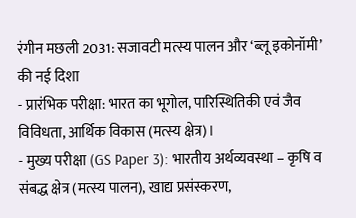रंगीन मछली 2031: सजावटी मत्स्य पालन और ‘ब्लू इकोनॉमी’ की नई दिशा
- प्रारंभिक परीक्षा: भारत का भूगोल, पारिस्थितिकी एवं जैव विविधता, आर्थिक विकास (मत्स्य क्षेत्र)।
- मुख्य परीक्षा (GS Paper 3): भारतीय अर्थव्यवस्था – कृषि व संबद्ध क्षेत्र (मत्स्य पालन), खाद्य प्रसंस्करण,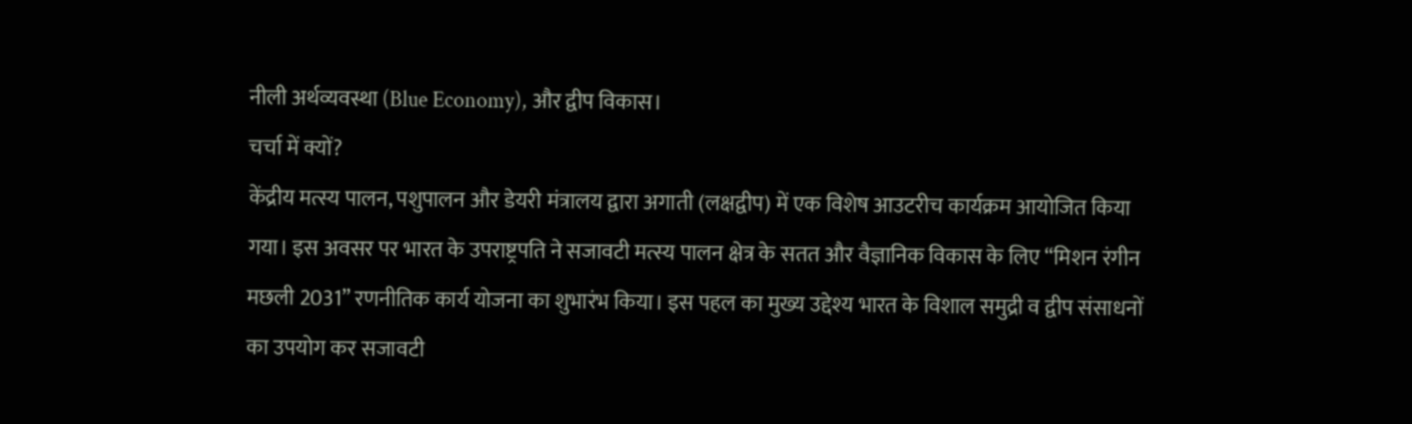नीली अर्थव्यवस्था (Blue Economy), और द्वीप विकास।
चर्चा में क्यों?
केंद्रीय मत्स्य पालन, पशुपालन और डेयरी मंत्रालय द्वारा अगाती (लक्षद्वीप) में एक विशेष आउटरीच कार्यक्रम आयोजित किया गया। इस अवसर पर भारत के उपराष्ट्रपति ने सजावटी मत्स्य पालन क्षेत्र के सतत और वैज्ञानिक विकास के लिए “मिशन रंगीन मछली 2031” रणनीतिक कार्य योजना का शुभारंभ किया। इस पहल का मुख्य उद्देश्य भारत के विशाल समुद्री व द्वीप संसाधनों का उपयोग कर सजावटी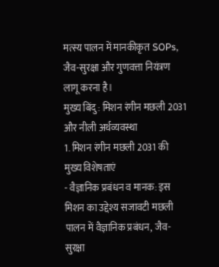मत्स्य पालन में मानकीकृत SOPs, जैव-सुरक्षा और गुणवत्ता नियंत्रण लागू करना है।
मुख्य बिंदु: मिशन रंगीन मछली 2031 और नीली अर्थव्यवस्था
1. मिशन रंगीन मछली 2031 की मुख्य विशेषताएं
- वैज्ञानिक प्रबंधन व मानक: इस मिशन का उद्देश्य सजावटी मछली पालन में वैज्ञानिक प्रबंधन, जैव-सुरक्षा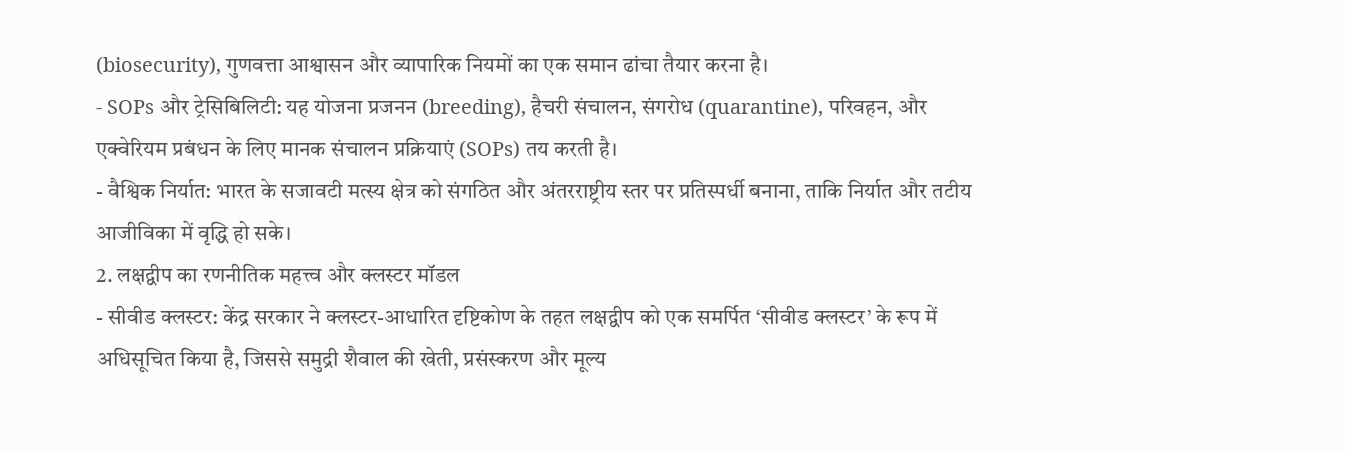(biosecurity), गुणवत्ता आश्वासन और व्यापारिक नियमों का एक समान ढांचा तैयार करना है।
- SOPs और ट्रेसिबिलिटी: यह योजना प्रजनन (breeding), हैचरी संचालन, संगरोध (quarantine), परिवहन, और एक्वेरियम प्रबंधन के लिए मानक संचालन प्रक्रियाएं (SOPs) तय करती है।
- वैश्विक निर्यात: भारत के सजावटी मत्स्य क्षेत्र को संगठित और अंतरराष्ट्रीय स्तर पर प्रतिस्पर्धी बनाना, ताकि निर्यात और तटीय आजीविका में वृद्धि हो सके।
2. लक्षद्वीप का रणनीतिक महत्त्व और क्लस्टर मॉडल
- सीवीड क्लस्टर: केंद्र सरकार ने क्लस्टर-आधारित दृष्टिकोण के तहत लक्षद्वीप को एक समर्पित ‘सीवीड क्लस्टर’ के रूप में अधिसूचित किया है, जिससे समुद्री शैवाल की खेती, प्रसंस्करण और मूल्य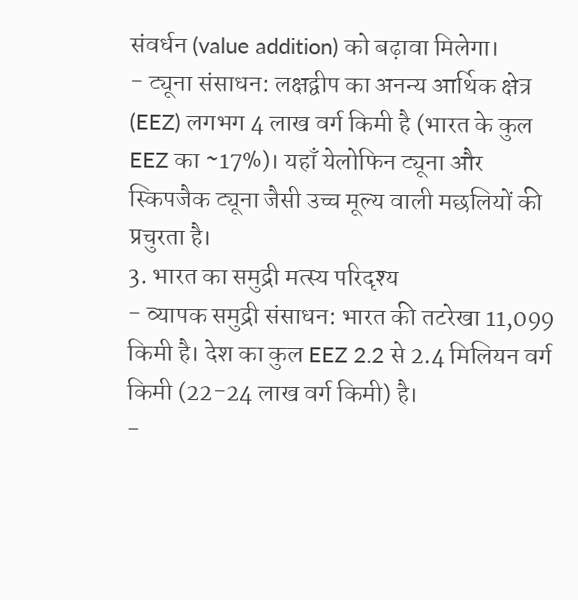संवर्धन (value addition) को बढ़ावा मिलेगा।
- ट्यूना संसाधन: लक्षद्वीप का अनन्य आर्थिक क्षेत्र (EEZ) लगभग 4 लाख वर्ग किमी है (भारत के कुल EEZ का ~17%)। यहाँ येलोफिन ट्यूना और स्किपजैक ट्यूना जैसी उच्च मूल्य वाली मछलियों की प्रचुरता है।
3. भारत का समुद्री मत्स्य परिदृश्य
- व्यापक समुद्री संसाधन: भारत की तटरेखा 11,099 किमी है। देश का कुल EEZ 2.2 से 2.4 मिलियन वर्ग किमी (22-24 लाख वर्ग किमी) है।
-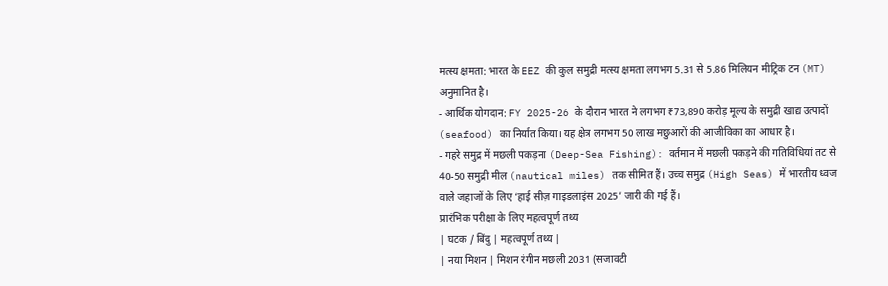मत्स्य क्षमता: भारत के EEZ की कुल समुद्री मत्स्य क्षमता लगभग 5.31 से 5.86 मिलियन मीट्रिक टन (MT) अनुमानित है।
- आर्थिक योगदान: FY 2025-26 के दौरान भारत ने लगभग ₹73,890 करोड़ मूल्य के समुद्री खाद्य उत्पादों (seafood) का निर्यात किया। यह क्षेत्र लगभग 50 लाख मछुआरों की आजीविका का आधार है।
- गहरे समुद्र में मछली पकड़ना (Deep-Sea Fishing): वर्तमान में मछली पकड़ने की गतिविधियां तट से 40-50 समुद्री मील (nautical miles) तक सीमित हैं। उच्च समुद्र (High Seas) में भारतीय ध्वज वाले जहाजों के लिए ‘हाई सीज़ गाइडलाइंस 2025’ जारी की गई हैं।
प्रारंभिक परीक्षा के लिए महत्वपूर्ण तथ्य
| घटक / बिंदु | महत्वपूर्ण तथ्य |
| नया मिशन | मिशन रंगीन मछली 2031 (सजावटी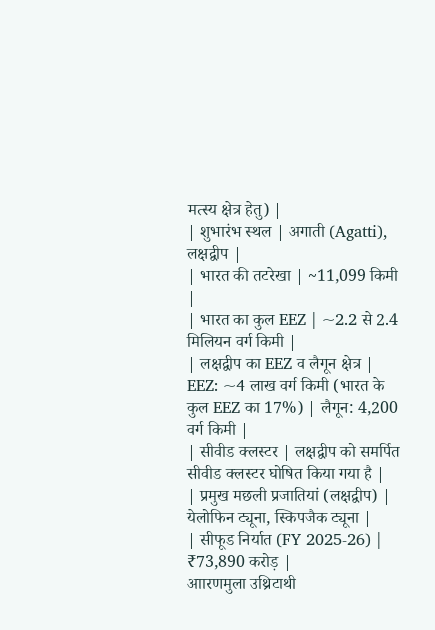मत्स्य क्षेत्र हेतु) |
| शुभारंभ स्थल | अगाती (Agatti), लक्षद्वीप |
| भारत की तटरेखा | ~11,099 किमी |
| भारत का कुल EEZ | ~2.2 से 2.4 मिलियन वर्ग किमी |
| लक्षद्वीप का EEZ व लैगून क्षेत्र | EEZ: ~4 लाख वर्ग किमी (भारत के कुल EEZ का 17%) | लैगून: 4,200 वर्ग किमी |
| सीवीड क्लस्टर | लक्षद्वीप को समर्पित सीवीड क्लस्टर घोषित किया गया है |
| प्रमुख मछली प्रजातियां (लक्षद्वीप) | येलोफिन ट्यूना, स्किपजैक ट्यूना |
| सीफूड निर्यात (FY 2025-26) | ₹73,890 करोड़ |
आारणमुला उथ्रिटाथी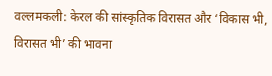वल्लमकली: केरल की सांस्कृतिक विरासत और ‘विकास भी, विरासत भी’ की भावना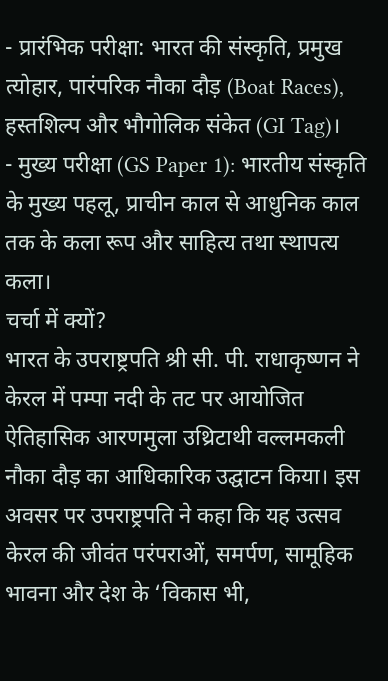- प्रारंभिक परीक्षा: भारत की संस्कृति, प्रमुख त्योहार, पारंपरिक नौका दौड़ (Boat Races), हस्तशिल्प और भौगोलिक संकेत (GI Tag)।
- मुख्य परीक्षा (GS Paper 1): भारतीय संस्कृति के मुख्य पहलू, प्राचीन काल से आधुनिक काल तक के कला रूप और साहित्य तथा स्थापत्य कला।
चर्चा में क्यों?
भारत के उपराष्ट्रपति श्री सी. पी. राधाकृष्णन ने केरल में पम्पा नदी के तट पर आयोजित ऐतिहासिक आरणमुला उथ्रिटाथी वल्लमकली नौका दौड़ का आधिकारिक उद्घाटन किया। इस अवसर पर उपराष्ट्रपति ने कहा कि यह उत्सव केरल की जीवंत परंपराओं, समर्पण, सामूहिक भावना और देश के ‘विकास भी,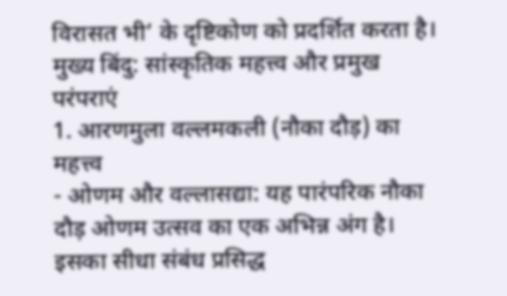विरासत भी’ के दृष्टिकोण को प्रदर्शित करता है।
मुख्य बिंदु: सांस्कृतिक महत्त्व और प्रमुख परंपराएं
1. आरणमुला वल्लमकली (नौका दौड़) का महत्त्व
- ओणम और वल्लासद्या: यह पारंपरिक नौका दौड़ ओणम उत्सव का एक अभिन्न अंग है। इसका सीधा संबंध प्रसिद्ध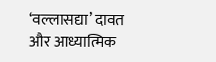‘वल्लासद्या’ दावत और आध्यात्मिक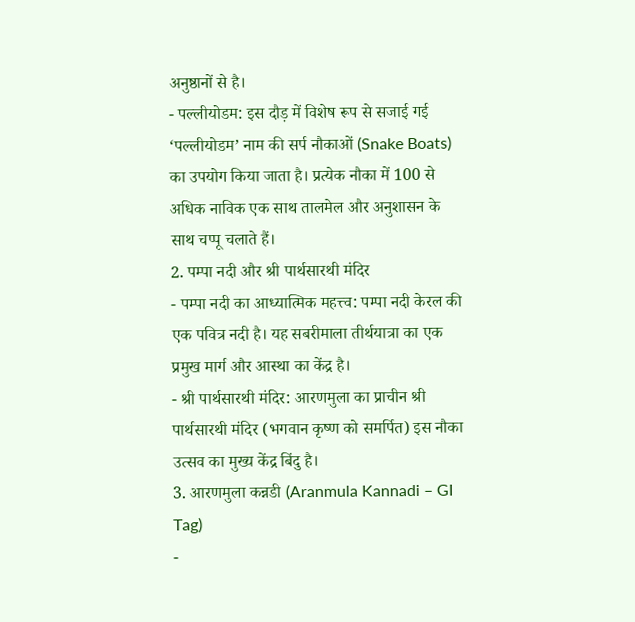अनुष्ठानों से है।
- पल्लीयोडम: इस दौड़ में विशेष रूप से सजाई गई ‘पल्लीयोडम’ नाम की सर्प नौकाओं (Snake Boats) का उपयोग किया जाता है। प्रत्येक नौका में 100 से अधिक नाविक एक साथ तालमेल और अनुशासन के साथ चप्पू चलाते हैं।
2. पम्पा नदी और श्री पार्थसारथी मंदिर
- पम्पा नदी का आध्यात्मिक महत्त्व: पम्पा नदी केरल की एक पवित्र नदी है। यह सबरीमाला तीर्थयात्रा का एक प्रमुख मार्ग और आस्था का केंद्र है।
- श्री पार्थसारथी मंदिर: आरणमुला का प्राचीन श्री पार्थसारथी मंदिर (भगवान कृष्ण को समर्पित) इस नौका उत्सव का मुख्य केंद्र बिंदु है।
3. आरणमुला कन्नडी (Aranmula Kannadi – GI Tag)
-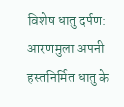विशेष धातु दर्पण: आरणमुला अपनी हस्तनिर्मित धातु के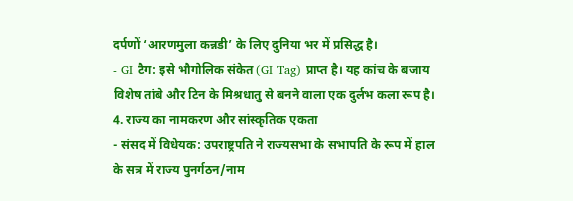दर्पणों ‘आरणमुला कन्नडी’ के लिए दुनिया भर में प्रसिद्ध है।
- GI टैग: इसे भौगोलिक संकेत (GI Tag) प्राप्त है। यह कांच के बजाय विशेष तांबे और टिन के मिश्रधातु से बनने वाला एक दुर्लभ कला रूप है।
4. राज्य का नामकरण और सांस्कृतिक एकता
- संसद में विधेयक: उपराष्ट्रपति ने राज्यसभा के सभापति के रूप में हाल के सत्र में राज्य पुनर्गठन/नाम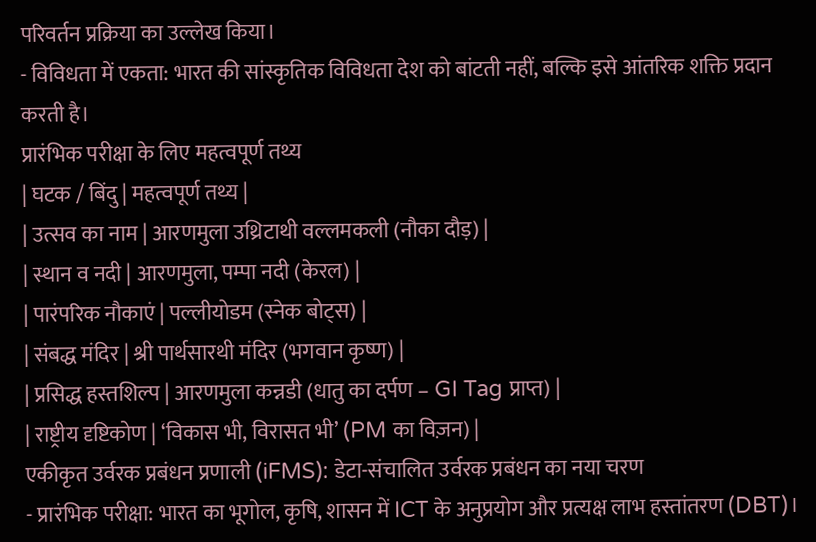परिवर्तन प्रक्रिया का उल्लेख किया।
- विविधता में एकता: भारत की सांस्कृतिक विविधता देश को बांटती नहीं, बल्कि इसे आंतरिक शक्ति प्रदान करती है।
प्रारंभिक परीक्षा के लिए महत्वपूर्ण तथ्य
| घटक / बिंदु | महत्वपूर्ण तथ्य |
| उत्सव का नाम | आरणमुला उथ्रिटाथी वल्लमकली (नौका दौड़) |
| स्थान व नदी | आरणमुला, पम्पा नदी (केरल) |
| पारंपरिक नौकाएं | पल्लीयोडम (स्नेक बोट्स) |
| संबद्ध मंदिर | श्री पार्थसारथी मंदिर (भगवान कृष्ण) |
| प्रसिद्ध हस्तशिल्प | आरणमुला कन्नडी (धातु का दर्पण – GI Tag प्राप्त) |
| राष्ट्रीय दृष्टिकोण | ‘विकास भी, विरासत भी’ (PM का विज़न) |
एकीकृत उर्वरक प्रबंधन प्रणाली (iFMS): डेटा-संचालित उर्वरक प्रबंधन का नया चरण
- प्रारंभिक परीक्षा: भारत का भूगोल, कृषि, शासन में ICT के अनुप्रयोग और प्रत्यक्ष लाभ हस्तांतरण (DBT)।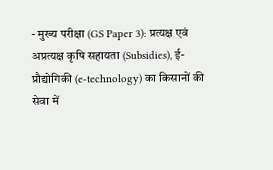- मुख्य परीक्षा (GS Paper 3): प्रत्यक्ष एवं अप्रत्यक्ष कृषि सहायता (Subsidies), ई-प्रौद्योगिकी (e-technology) का किसानों की सेवा में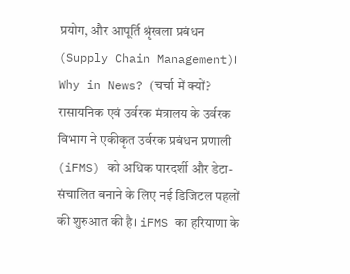प्रयोग, और आपूर्ति श्रृंखला प्रबंधन (Supply Chain Management)।
Why in News? (चर्चा में क्यों?
रासायनिक एवं उर्वरक मंत्रालय के उर्वरक विभाग ने एकीकृत उर्वरक प्रबंधन प्रणाली (iFMS) को अधिक पारदर्शी और डेटा-संचालित बनाने के लिए नई डिजिटल पहलों की शुरुआत की है। iFMS का हरियाणा के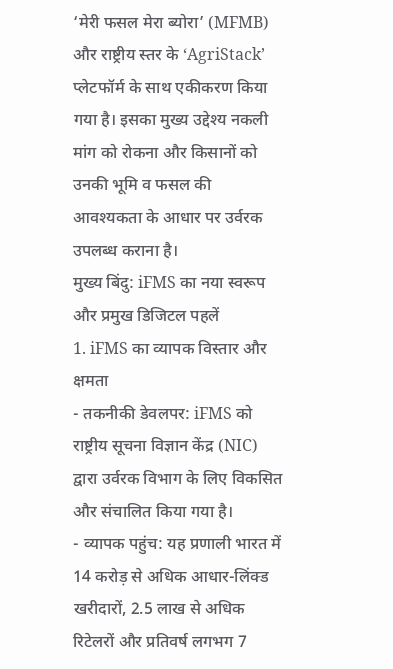‘मेरी फसल मेरा ब्योरा’ (MFMB) और राष्ट्रीय स्तर के ‘AgriStack’ प्लेटफॉर्म के साथ एकीकरण किया गया है। इसका मुख्य उद्देश्य नकली मांग को रोकना और किसानों को उनकी भूमि व फसल की आवश्यकता के आधार पर उर्वरक उपलब्ध कराना है।
मुख्य बिंदु: iFMS का नया स्वरूप और प्रमुख डिजिटल पहलें
1. iFMS का व्यापक विस्तार और क्षमता
- तकनीकी डेवलपर: iFMS को राष्ट्रीय सूचना विज्ञान केंद्र (NIC) द्वारा उर्वरक विभाग के लिए विकसित और संचालित किया गया है।
- व्यापक पहुंच: यह प्रणाली भारत में 14 करोड़ से अधिक आधार-लिंक्ड खरीदारों, 2.5 लाख से अधिक रिटेलरों और प्रतिवर्ष लगभग 7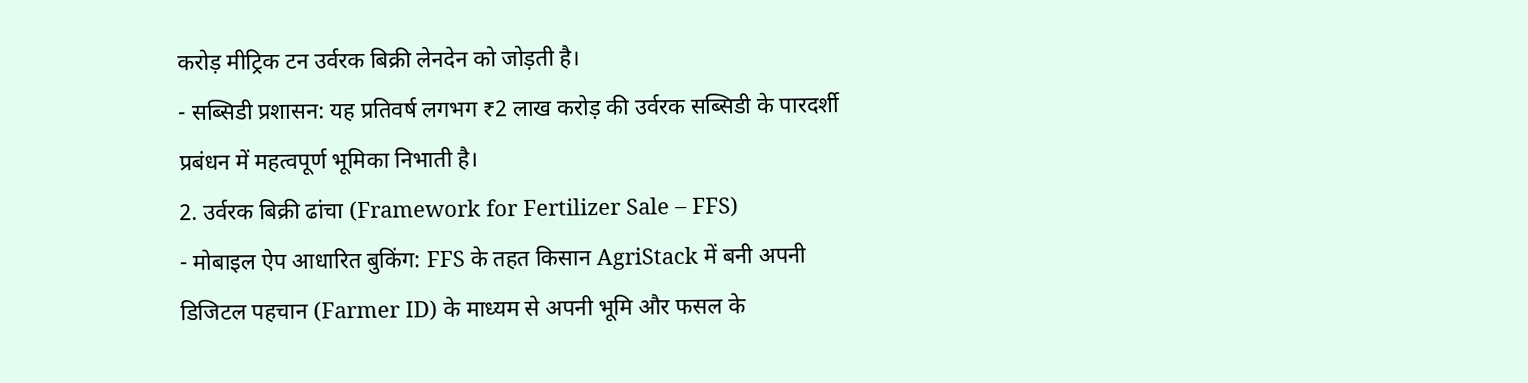करोड़ मीट्रिक टन उर्वरक बिक्री लेनदेन को जोड़ती है।
- सब्सिडी प्रशासन: यह प्रतिवर्ष लगभग ₹2 लाख करोड़ की उर्वरक सब्सिडी के पारदर्शी प्रबंधन में महत्वपूर्ण भूमिका निभाती है।
2. उर्वरक बिक्री ढांचा (Framework for Fertilizer Sale – FFS)
- मोबाइल ऐप आधारित बुकिंग: FFS के तहत किसान AgriStack में बनी अपनी डिजिटल पहचान (Farmer ID) के माध्यम से अपनी भूमि और फसल के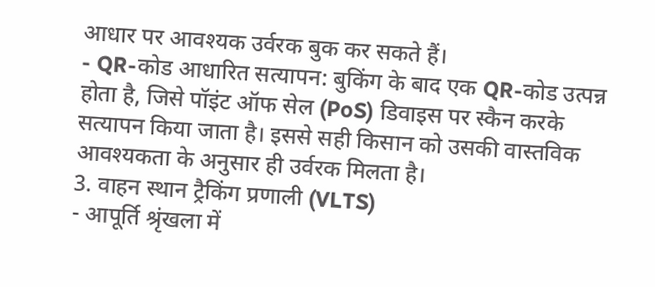आधार पर आवश्यक उर्वरक बुक कर सकते हैं।
- QR-कोड आधारित सत्यापन: बुकिंग के बाद एक QR-कोड उत्पन्न होता है, जिसे पॉइंट ऑफ सेल (PoS) डिवाइस पर स्कैन करके सत्यापन किया जाता है। इससे सही किसान को उसकी वास्तविक आवश्यकता के अनुसार ही उर्वरक मिलता है।
3. वाहन स्थान ट्रैकिंग प्रणाली (VLTS)
- आपूर्ति श्रृंखला में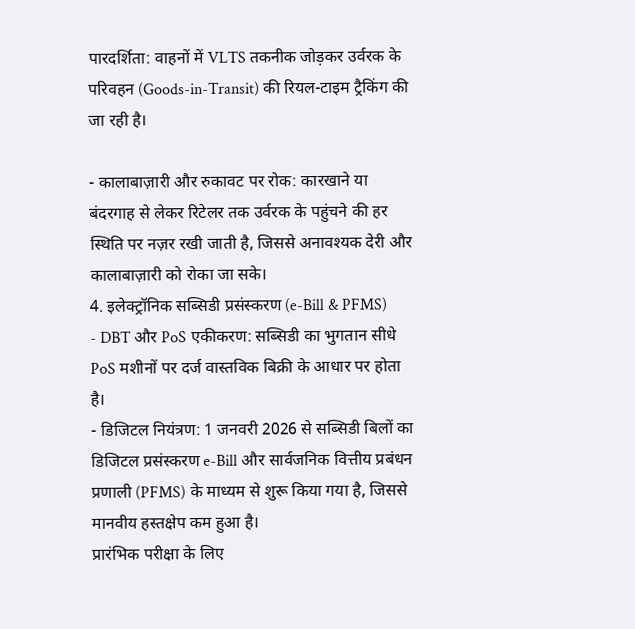पारदर्शिता: वाहनों में VLTS तकनीक जोड़कर उर्वरक के परिवहन (Goods-in-Transit) की रियल-टाइम ट्रैकिंग की जा रही है।

- कालाबाज़ारी और रुकावट पर रोक: कारखाने या बंदरगाह से लेकर रिटेलर तक उर्वरक के पहुंचने की हर स्थिति पर नज़र रखी जाती है, जिससे अनावश्यक देरी और कालाबाज़ारी को रोका जा सके।
4. इलेक्ट्रॉनिक सब्सिडी प्रसंस्करण (e-Bill & PFMS)
- DBT और PoS एकीकरण: सब्सिडी का भुगतान सीधे PoS मशीनों पर दर्ज वास्तविक बिक्री के आधार पर होता है।
- डिजिटल नियंत्रण: 1 जनवरी 2026 से सब्सिडी बिलों का डिजिटल प्रसंस्करण e-Bill और सार्वजनिक वित्तीय प्रबंधन प्रणाली (PFMS) के माध्यम से शुरू किया गया है, जिससे मानवीय हस्तक्षेप कम हुआ है।
प्रारंभिक परीक्षा के लिए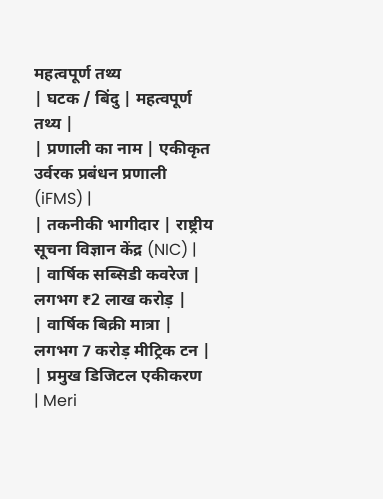महत्वपूर्ण तथ्य
| घटक / बिंदु | महत्वपूर्ण तथ्य |
| प्रणाली का नाम | एकीकृत उर्वरक प्रबंधन प्रणाली (iFMS) |
| तकनीकी भागीदार | राष्ट्रीय सूचना विज्ञान केंद्र (NIC) |
| वार्षिक सब्सिडी कवरेज | लगभग ₹2 लाख करोड़ |
| वार्षिक बिक्री मात्रा | लगभग 7 करोड़ मीट्रिक टन |
| प्रमुख डिजिटल एकीकरण | Meri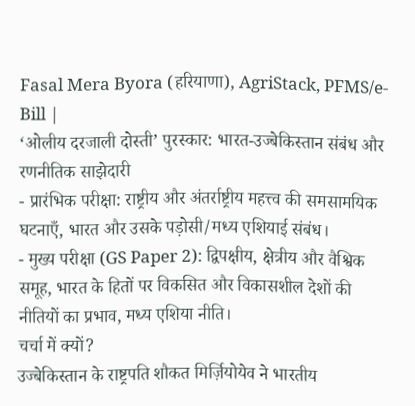Fasal Mera Byora (हरियाणा), AgriStack, PFMS/e-Bill |
‘ओलीय दरजाली दोस्ती’ पुरस्कार: भारत-उज्बेकिस्तान संबंध और रणनीतिक साझेदारी
- प्रारंभिक परीक्षा: राष्ट्रीय और अंतर्राष्ट्रीय महत्त्व की समसामयिक घटनाएँ, भारत और उसके पड़ोसी/मध्य एशियाई संबंध।
- मुख्य परीक्षा (GS Paper 2): द्विपक्षीय, क्षेत्रीय और वैश्विक समूह, भारत के हितों पर विकसित और विकासशील देशों की नीतियों का प्रभाव, मध्य एशिया नीति।
चर्चा में क्यों?
उज्बेकिस्तान के राष्ट्रपति शौकत मिर्ज़ियोयेव ने भारतीय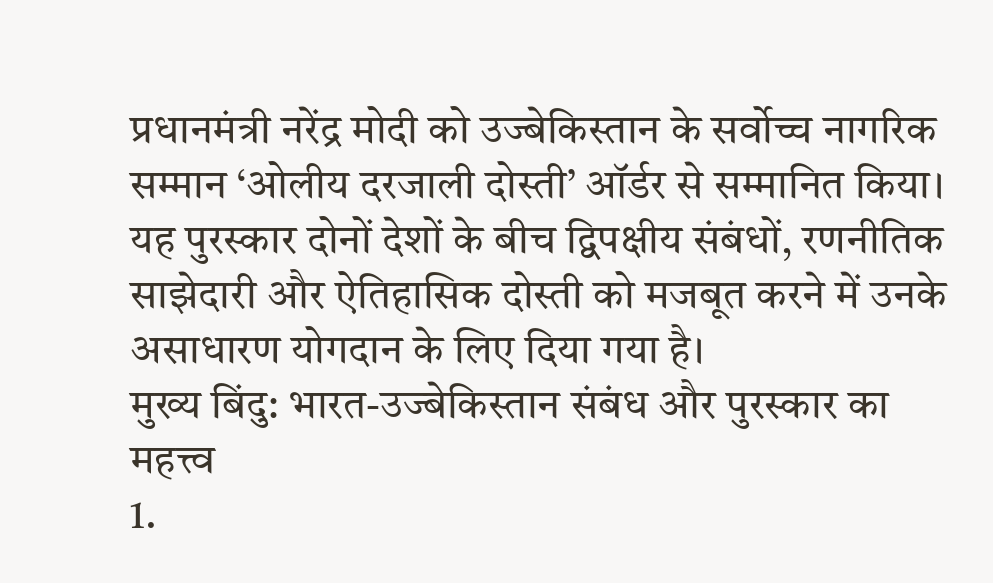प्रधानमंत्री नरेंद्र मोदी को उज्बेकिस्तान के सर्वोच्च नागरिक सम्मान ‘ओलीय दरजाली दोस्ती’ ऑर्डर से सम्मानित किया। यह पुरस्कार दोनों देशों के बीच द्विपक्षीय संबंधों, रणनीतिक साझेदारी और ऐतिहासिक दोस्ती को मजबूत करने में उनके असाधारण योगदान के लिए दिया गया है।
मुख्य बिंदु: भारत-उज्बेकिस्तान संबंध और पुरस्कार का महत्त्व
1.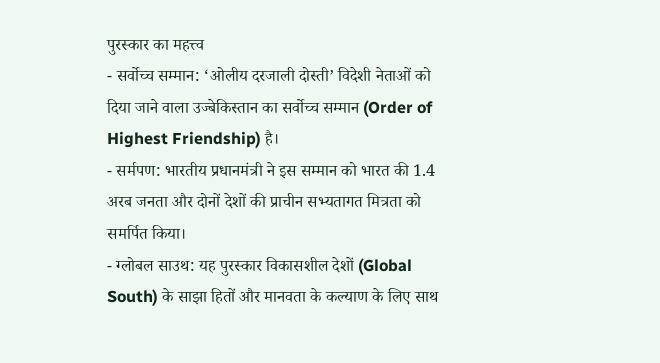पुरस्कार का महत्त्व
- सर्वोच्च सम्मान: ‘ओलीय दरजाली दोस्ती’ विदेशी नेताओं को दिया जाने वाला उज्बेकिस्तान का सर्वोच्च सम्मान (Order of Highest Friendship) है।
- सर्मपण: भारतीय प्रधानमंत्री ने इस सम्मान को भारत की 1.4 अरब जनता और दोनों देशों की प्राचीन सभ्यतागत मित्रता को समर्पित किया।
- ग्लोबल साउथ: यह पुरस्कार विकासशील देशों (Global South) के साझा हितों और मानवता के कल्याण के लिए साथ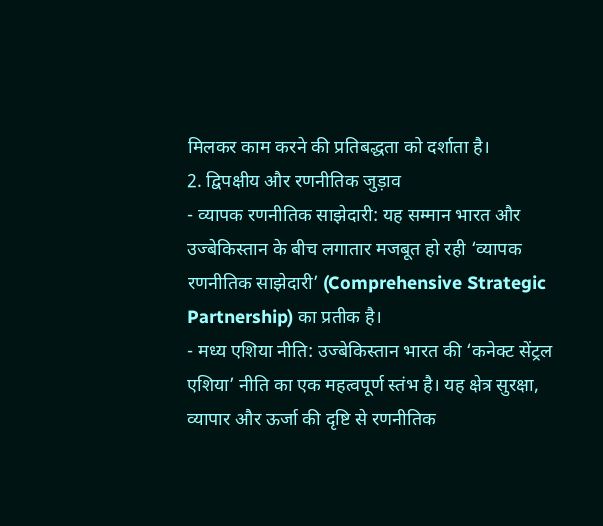मिलकर काम करने की प्रतिबद्धता को दर्शाता है।
2. द्विपक्षीय और रणनीतिक जुड़ाव
- व्यापक रणनीतिक साझेदारी: यह सम्मान भारत और उज्बेकिस्तान के बीच लगातार मजबूत हो रही ‘व्यापक रणनीतिक साझेदारी’ (Comprehensive Strategic Partnership) का प्रतीक है।
- मध्य एशिया नीति: उज्बेकिस्तान भारत की ‘कनेक्ट सेंट्रल एशिया’ नीति का एक महत्वपूर्ण स्तंभ है। यह क्षेत्र सुरक्षा, व्यापार और ऊर्जा की दृष्टि से रणनीतिक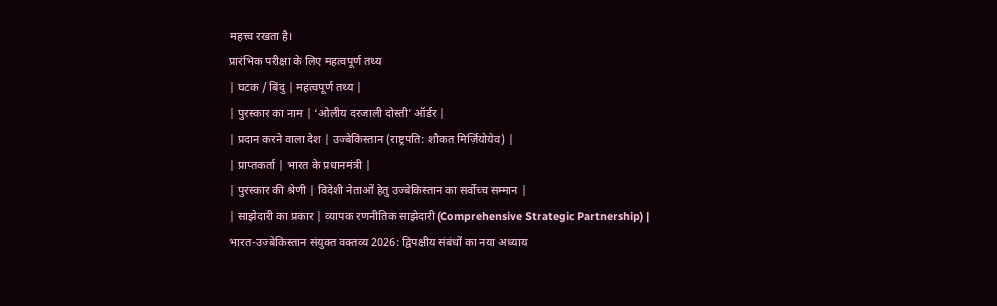महत्त्व रखता है।
प्रारंभिक परीक्षा के लिए महत्वपूर्ण तथ्य
| घटक / बिंदु | महत्वपूर्ण तथ्य |
| पुरस्कार का नाम | ‘ओलीय दरजाली दोस्ती’ ऑर्डर |
| प्रदान करने वाला देश | उज्बेकिस्तान (राष्ट्रपति: शौकत मिर्ज़ियोयेव) |
| प्राप्तकर्ता | भारत के प्रधानमंत्री |
| पुरस्कार की श्रेणी | विदेशी नेताओं हेतु उज्बेकिस्तान का सर्वोच्च सम्मान |
| साझेदारी का प्रकार | व्यापक रणनीतिक साझेदारी (Comprehensive Strategic Partnership) |
भारत-उज्बेकिस्तान संयुक्त वक्तव्य 2026: द्विपक्षीय संबंधों का नया अध्याय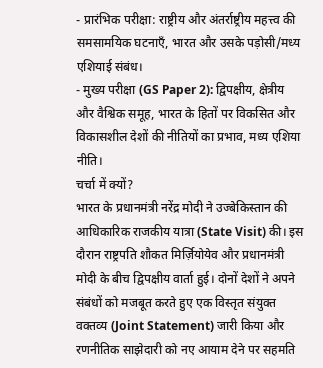- प्रारंभिक परीक्षा: राष्ट्रीय और अंतर्राष्ट्रीय महत्त्व की समसामयिक घटनाएँ, भारत और उसके पड़ोसी/मध्य एशियाई संबंध।
- मुख्य परीक्षा (GS Paper 2): द्विपक्षीय, क्षेत्रीय और वैश्विक समूह, भारत के हितों पर विकसित और विकासशील देशों की नीतियों का प्रभाव, मध्य एशिया नीति।
चर्चा में क्यों?
भारत के प्रधानमंत्री नरेंद्र मोदी ने उज्बेकिस्तान की आधिकारिक राजकीय यात्रा (State Visit) की। इस दौरान राष्ट्रपति शौकत मिर्ज़ियोयेव और प्रधानमंत्री मोदी के बीच द्विपक्षीय वार्ता हुई। दोनों देशों ने अपने संबंधों को मजबूत करते हुए एक विस्तृत संयुक्त वक्तव्य (Joint Statement) जारी किया और रणनीतिक साझेदारी को नए आयाम देने पर सहमति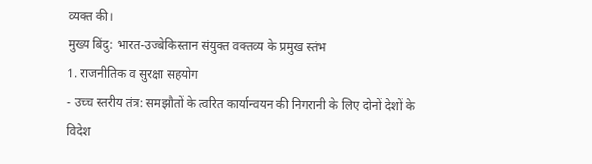व्यक्त की।
मुख्य बिंदु: भारत-उज्बेकिस्तान संयुक्त वक्तव्य के प्रमुख स्तंभ
1. राजनीतिक व सुरक्षा सहयोग
- उच्च स्तरीय तंत्र: समझौतों के त्वरित कार्यान्वयन की निगरानी के लिए दोनों देशों के विदेश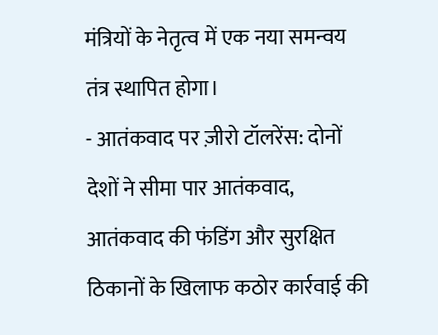मंत्रियों के नेतृत्व में एक नया समन्वय तंत्र स्थापित होगा।
- आतंकवाद पर ज़ीरो टॉलरेंस: दोनों देशों ने सीमा पार आतंकवाद, आतंकवाद की फंडिंग और सुरक्षित ठिकानों के खिलाफ कठोर कार्रवाई की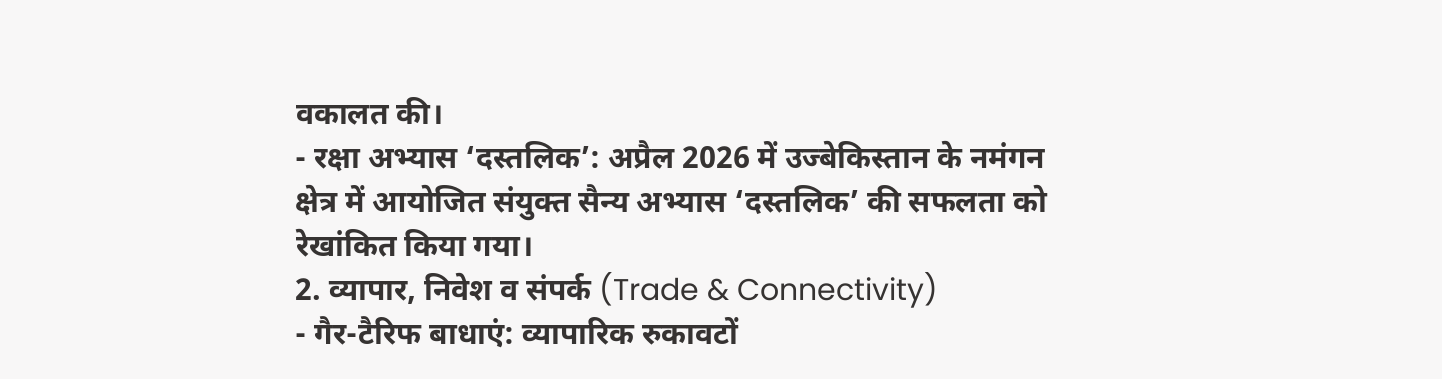वकालत की।
- रक्षा अभ्यास ‘दस्तलिक’: अप्रैल 2026 में उज्बेकिस्तान के नमंगन क्षेत्र में आयोजित संयुक्त सैन्य अभ्यास ‘दस्तलिक’ की सफलता को रेखांकित किया गया।
2. व्यापार, निवेश व संपर्क (Trade & Connectivity)
- गैर-टैरिफ बाधाएं: व्यापारिक रुकावटों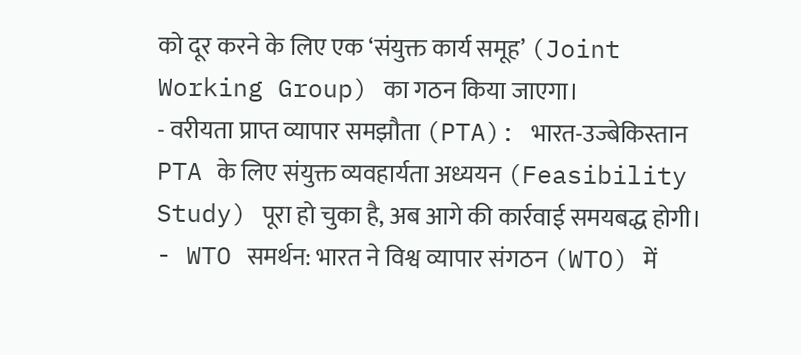को दूर करने के लिए एक ‘संयुक्त कार्य समूह’ (Joint Working Group) का गठन किया जाएगा।
- वरीयता प्राप्त व्यापार समझौता (PTA): भारत-उज्बेकिस्तान PTA के लिए संयुक्त व्यवहार्यता अध्ययन (Feasibility Study) पूरा हो चुका है, अब आगे की कार्रवाई समयबद्ध होगी।
- WTO समर्थन: भारत ने विश्व व्यापार संगठन (WTO) में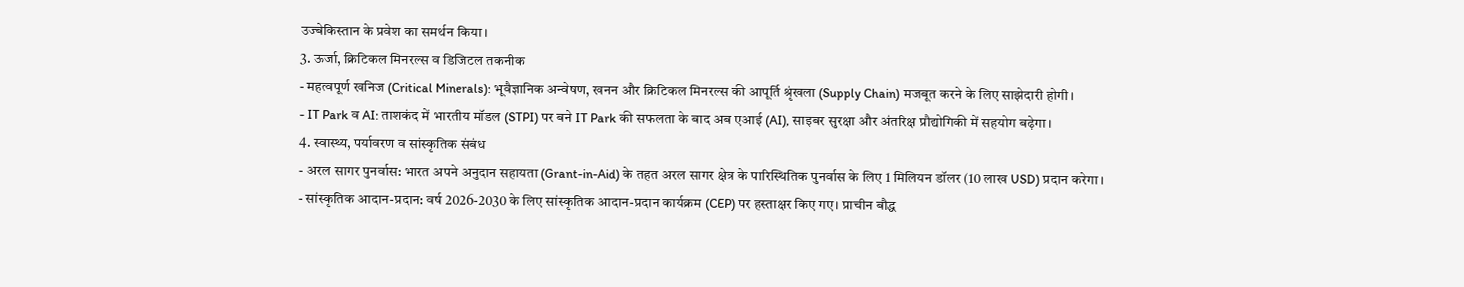उज्बेकिस्तान के प्रवेश का समर्थन किया।
3. ऊर्जा, क्रिटिकल मिनरल्स व डिजिटल तकनीक
- महत्वपूर्ण खनिज (Critical Minerals): भूवैज्ञानिक अन्वेषण, खनन और क्रिटिकल मिनरल्स की आपूर्ति श्रृंखला (Supply Chain) मजबूत करने के लिए साझेदारी होगी।
- IT Park व AI: ताशकंद में भारतीय मॉडल (STPI) पर बने IT Park की सफलता के बाद अब एआई (AI), साइबर सुरक्षा और अंतरिक्ष प्रौद्योगिकी में सहयोग बढ़ेगा।
4. स्वास्थ्य, पर्यावरण व सांस्कृतिक संबंध
- अरल सागर पुनर्वास: भारत अपने अनुदान सहायता (Grant-in-Aid) के तहत अरल सागर क्षेत्र के पारिस्थितिक पुनर्वास के लिए 1 मिलियन डॉलर (10 लाख USD) प्रदान करेगा।
- सांस्कृतिक आदान-प्रदान: वर्ष 2026-2030 के लिए सांस्कृतिक आदान-प्रदान कार्यक्रम (CEP) पर हस्ताक्षर किए गए। प्राचीन बौद्ध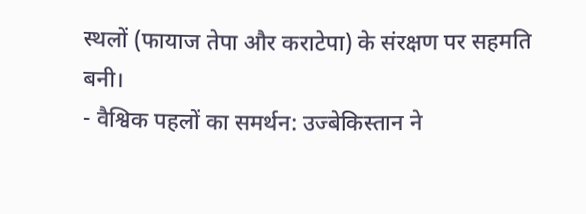स्थलों (फायाज तेपा और कराटेपा) के संरक्षण पर सहमति बनी।
- वैश्विक पहलों का समर्थन: उज्बेकिस्तान ने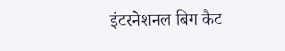इंटरनेशनल बिग कैट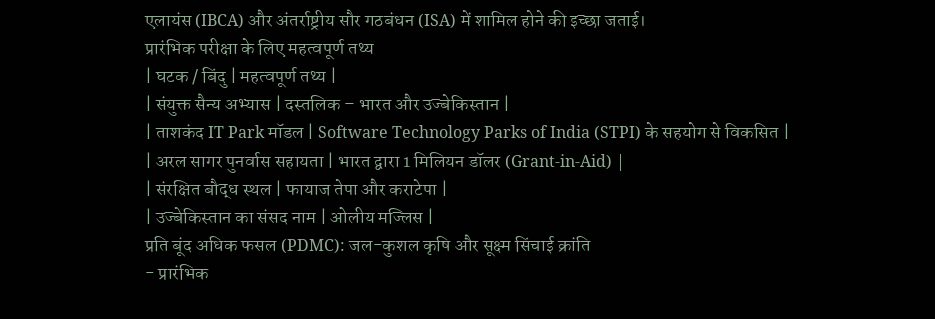एलायंस (IBCA) और अंतर्राष्ट्रीय सौर गठबंधन (ISA) में शामिल होने की इच्छा जताई।
प्रारंभिक परीक्षा के लिए महत्वपूर्ण तथ्य
| घटक / बिंदु | महत्वपूर्ण तथ्य |
| संयुक्त सैन्य अभ्यास | दस्तलिक – भारत और उज्बेकिस्तान |
| ताशकंद IT Park मॉडल | Software Technology Parks of India (STPI) के सहयोग से विकसित |
| अरल सागर पुनर्वास सहायता | भारत द्वारा 1 मिलियन डॉलर (Grant-in-Aid) |
| संरक्षित बौद्ध स्थल | फायाज तेपा और कराटेपा |
| उज्बेकिस्तान का संसद नाम | ओलीय मज्लिस |
प्रति बूंद अधिक फसल (PDMC): जल-कुशल कृषि और सूक्ष्म सिंचाई क्रांति
- प्रारंभिक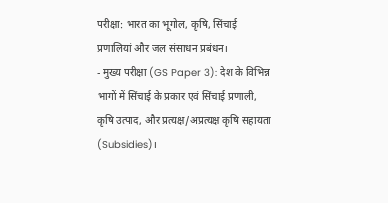परीक्षा: भारत का भूगोल, कृषि, सिंचाई प्रणालियां और जल संसाधन प्रबंधन।
- मुख्य परीक्षा (GS Paper 3): देश के विभिन्न भागों में सिंचाई के प्रकार एवं सिंचाई प्रणाली, कृषि उत्पाद, और प्रत्यक्ष/अप्रत्यक्ष कृषि सहायता (Subsidies)।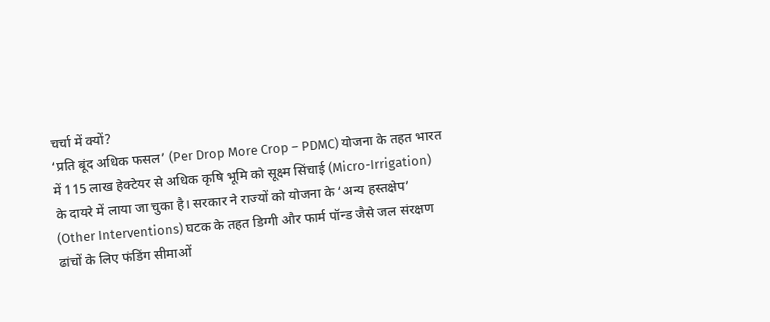चर्चा में क्यों?
‘प्रति बूंद अधिक फसल’ (Per Drop More Crop – PDMC) योजना के तहत भारत में 115 लाख हेक्टेयर से अधिक कृषि भूमि को सूक्ष्म सिंचाई (Micro-Irrigation) के दायरे में लाया जा चुका है। सरकार ने राज्यों को योजना के ‘अन्य हस्तक्षेप’ (Other Interventions) घटक के तहत डिग्गी और फार्म पॉन्ड जैसे जल संरक्षण ढांचों के लिए फंडिंग सीमाओं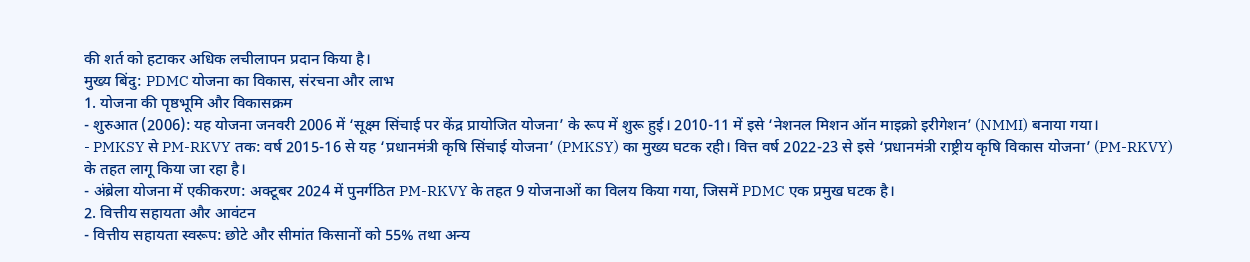की शर्त को हटाकर अधिक लचीलापन प्रदान किया है।
मुख्य बिंदु: PDMC योजना का विकास, संरचना और लाभ
1. योजना की पृष्ठभूमि और विकासक्रम
- शुरुआत (2006): यह योजना जनवरी 2006 में ‘सूक्ष्म सिंचाई पर केंद्र प्रायोजित योजना’ के रूप में शुरू हुई। 2010-11 में इसे ‘नेशनल मिशन ऑन माइक्रो इरीगेशन’ (NMMI) बनाया गया।
- PMKSY से PM-RKVY तक: वर्ष 2015-16 से यह ‘प्रधानमंत्री कृषि सिंचाई योजना’ (PMKSY) का मुख्य घटक रही। वित्त वर्ष 2022-23 से इसे ‘प्रधानमंत्री राष्ट्रीय कृषि विकास योजना’ (PM-RKVY) के तहत लागू किया जा रहा है।
- अंब्रेला योजना में एकीकरण: अक्टूबर 2024 में पुनर्गठित PM-RKVY के तहत 9 योजनाओं का विलय किया गया, जिसमें PDMC एक प्रमुख घटक है।
2. वित्तीय सहायता और आवंटन
- वित्तीय सहायता स्वरूप: छोटे और सीमांत किसानों को 55% तथा अन्य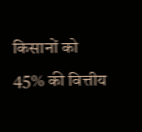किसानों को 45% की वित्तीय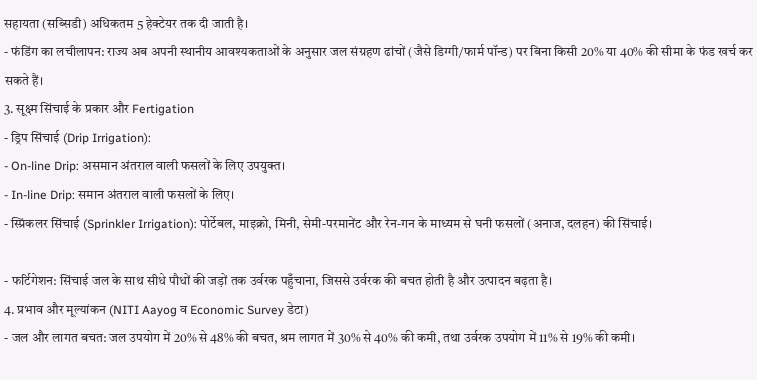सहायता (सब्सिडी) अधिकतम 5 हेक्टेयर तक दी जाती है।
- फंडिंग का लचीलापन: राज्य अब अपनी स्थानीय आवश्यकताओं के अनुसार जल संग्रहण ढांचों (जैसे डिग्गी/फार्म पॉन्ड) पर बिना किसी 20% या 40% की सीमा के फंड खर्च कर सकते हैं।
3. सूक्ष्म सिंचाई के प्रकार और Fertigation
- ड्रिप सिंचाई (Drip Irrigation):
- On-line Drip: असमान अंतराल वाली फसलों के लिए उपयुक्त।
- In-line Drip: समान अंतराल वाली फसलों के लिए।
- स्प्रिंकलर सिंचाई (Sprinkler Irrigation): पोर्टेबल, माइक्रो, मिनी, सेमी-परमानेंट और रेन-गन के माध्यम से घनी फसलों (अनाज, दलहन) की सिंचाई।

- फर्टिगेशन: सिंचाई जल के साथ सीधे पौधों की जड़ों तक उर्वरक पहुँचाना, जिससे उर्वरक की बचत होती है और उत्पादन बढ़ता है।
4. प्रभाव और मूल्यांकन (NITI Aayog व Economic Survey डेटा)
- जल और लागत बचत: जल उपयोग में 20% से 48% की बचत, श्रम लागत में 30% से 40% की कमी, तथा उर्वरक उपयोग में 11% से 19% की कमी।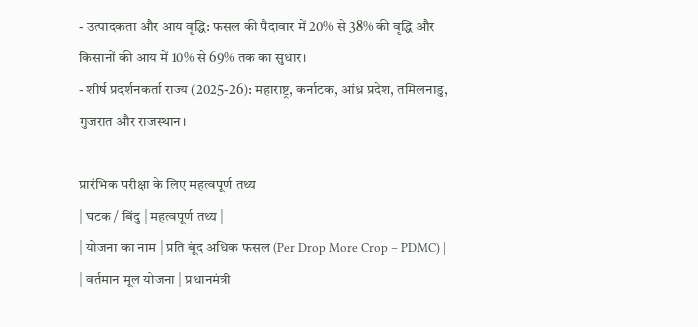- उत्पादकता और आय वृद्धि: फसल की पैदावार में 20% से 38% की वृद्धि और किसानों की आय में 10% से 69% तक का सुधार।
- शीर्ष प्रदर्शनकर्ता राज्य (2025-26): महाराष्ट्र, कर्नाटक, आंध्र प्रदेश, तमिलनाडु, गुजरात और राजस्थान।

प्रारंभिक परीक्षा के लिए महत्वपूर्ण तथ्य
| घटक / बिंदु | महत्वपूर्ण तथ्य |
| योजना का नाम | प्रति बूंद अधिक फसल (Per Drop More Crop – PDMC) |
| वर्तमान मूल योजना | प्रधानमंत्री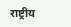राष्ट्रीय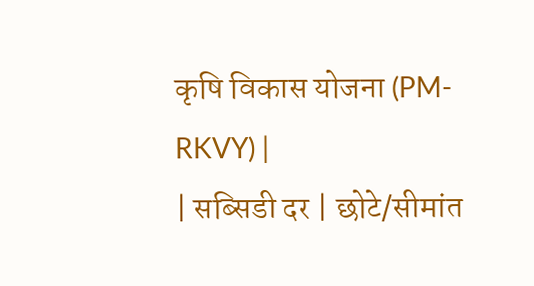कृषि विकास योजना (PM-RKVY) |
| सब्सिडी दर | छोटे/सीमांत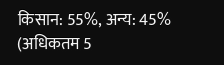किसान: 55%, अन्य: 45% (अधिकतम 5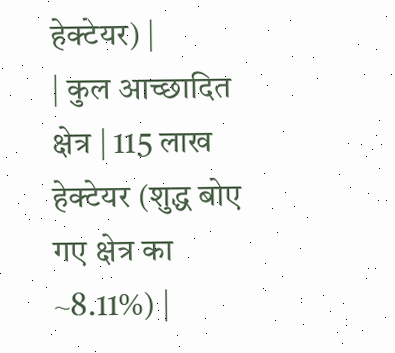हेक्टेयर) |
| कुल आच्छादित क्षेत्र | 115 लाख हेक्टेयर (शुद्ध बोए गए क्षेत्र का ~8.11%) |